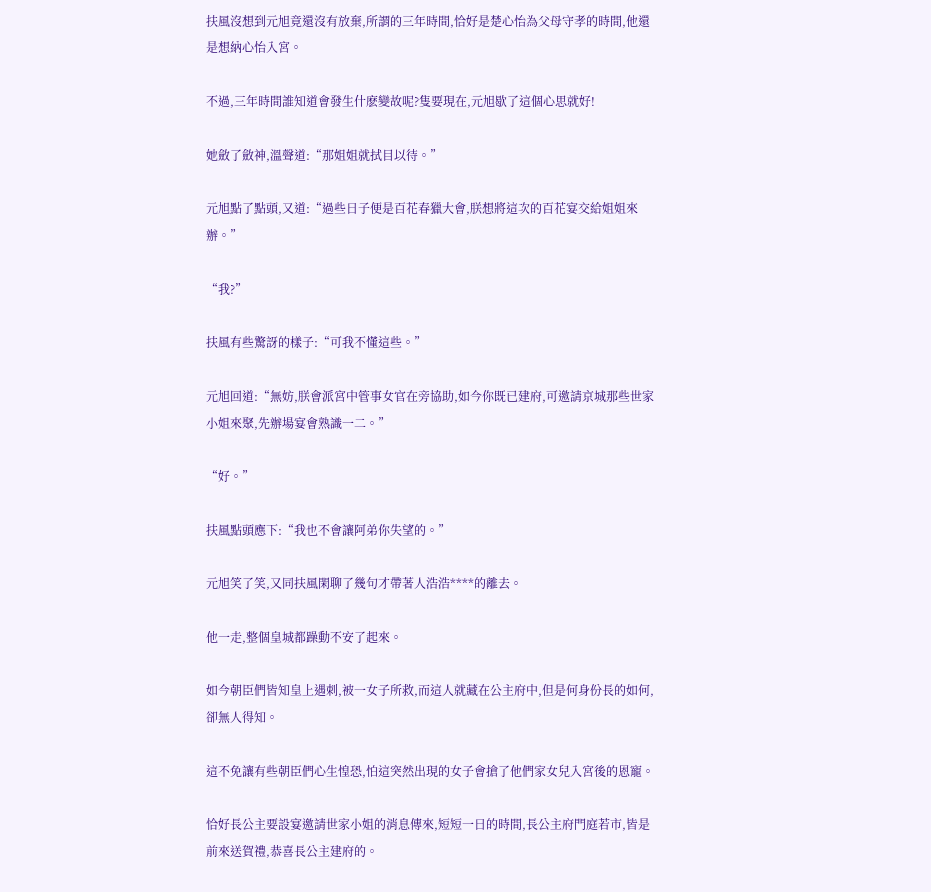扶風沒想到元旭竟還沒有放棄,所謂的三年時間,恰好是楚心怡為父母守孝的時間,他還是想納心怡入宮。

不過,三年時間誰知道會發生什麽變故呢?隻要現在,元旭歇了這個心思就好!

她斂了斂神,溫聲道:“那姐姐就拭目以待。”

元旭點了點頭,又道:“過些日子便是百花春獵大會,朕想將這次的百花宴交給姐姐來辦。”

“我?”

扶風有些驚訝的樣子:“可我不懂這些。”

元旭回道:“無妨,朕會派宮中管事女官在旁協助,如今你既已建府,可邀請京城那些世家小姐來聚,先辦場宴會熟識一二。”

“好。”

扶風點頭應下:“我也不會讓阿弟你失望的。”

元旭笑了笑,又同扶風閑聊了幾句才帶著人浩浩****的離去。

他一走,整個皇城都躁動不安了起來。

如今朝臣們皆知皇上遇刺,被一女子所救,而這人就藏在公主府中,但是何身份長的如何,卻無人得知。

這不免讓有些朝臣們心生惶恐,怕這突然出現的女子會搶了他們家女兒入宮後的恩寵。

恰好長公主要設宴邀請世家小姐的消息傳來,短短一日的時間,長公主府門庭若市,皆是前來送賀禮,恭喜長公主建府的。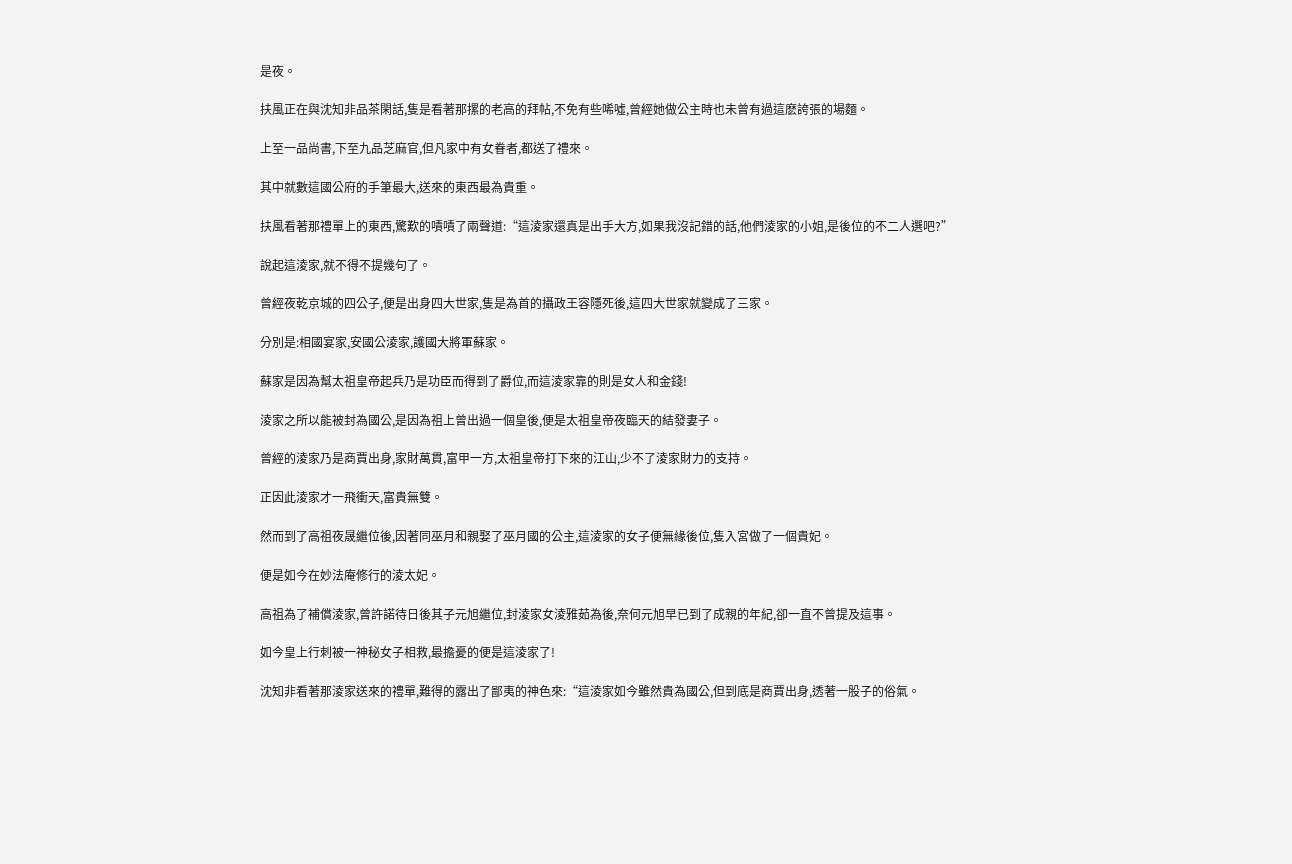是夜。

扶風正在與沈知非品茶閑話,隻是看著那摞的老高的拜帖,不免有些唏噓,曾經她做公主時也未曾有過這麽誇張的場麵。

上至一品尚書,下至九品芝麻官,但凡家中有女眷者,都送了禮來。

其中就數這國公府的手筆最大,送來的東西最為貴重。

扶風看著那禮單上的東西,驚歎的嘖嘖了兩聲道:“這淩家還真是出手大方,如果我沒記錯的話,他們淩家的小姐,是後位的不二人選吧?”

說起這淩家,就不得不提幾句了。

曾經夜乾京城的四公子,便是出身四大世家,隻是為首的攝政王容隱死後,這四大世家就變成了三家。

分別是:相國宴家,安國公淩家,護國大將軍蘇家。

蘇家是因為幫太祖皇帝起兵乃是功臣而得到了爵位,而這淩家靠的則是女人和金錢!

淩家之所以能被封為國公,是因為祖上曾出過一個皇後,便是太祖皇帝夜臨天的結發妻子。

曾經的淩家乃是商賈出身,家財萬貫,富甲一方,太祖皇帝打下來的江山,少不了淩家財力的支持。

正因此淩家才一飛衝天,富貴無雙。

然而到了高祖夜晟繼位後,因著同巫月和親娶了巫月國的公主,這淩家的女子便無緣後位,隻入宮做了一個貴妃。

便是如今在妙法庵修行的淩太妃。

高祖為了補償淩家,曾許諾待日後其子元旭繼位,封淩家女淩雅茹為後,奈何元旭早已到了成親的年紀,卻一直不曾提及這事。

如今皇上行刺被一神秘女子相救,最擔憂的便是這淩家了!

沈知非看著那淩家送來的禮單,難得的露出了鄙夷的神色來:“這淩家如今雖然貴為國公,但到底是商賈出身,透著一股子的俗氣。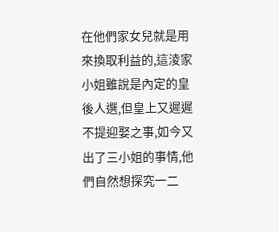在他們家女兒就是用來換取利益的,這淩家小姐雖說是內定的皇後人選,但皇上又遲遲不提迎娶之事,如今又出了三小姐的事情,他們自然想探究一二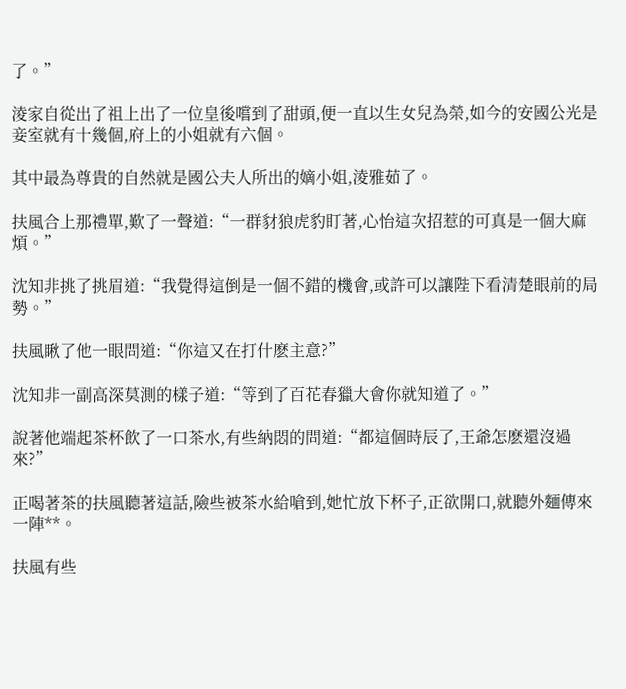了。”

淩家自從出了祖上出了一位皇後嚐到了甜頭,便一直以生女兒為榮,如今的安國公光是妾室就有十幾個,府上的小姐就有六個。

其中最為尊貴的自然就是國公夫人所出的嫡小姐,淩雅茹了。

扶風合上那禮單,歎了一聲道:“一群豺狼虎豹盯著,心怡這次招惹的可真是一個大麻煩。”

沈知非挑了挑眉道:“我覺得這倒是一個不錯的機會,或許可以讓陛下看清楚眼前的局勢。”

扶風瞅了他一眼問道:“你這又在打什麽主意?”

沈知非一副高深莫測的樣子道:“等到了百花春獵大會你就知道了。”

說著他端起茶杯飲了一口茶水,有些納悶的問道:“都這個時辰了,王爺怎麽還沒過來?”

正喝著茶的扶風聽著這話,險些被茶水給嗆到,她忙放下杯子,正欲開口,就聽外麵傳來一陣**。

扶風有些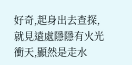好奇,起身出去查探,就見遠處隱隱有火光衝天,顯然是走水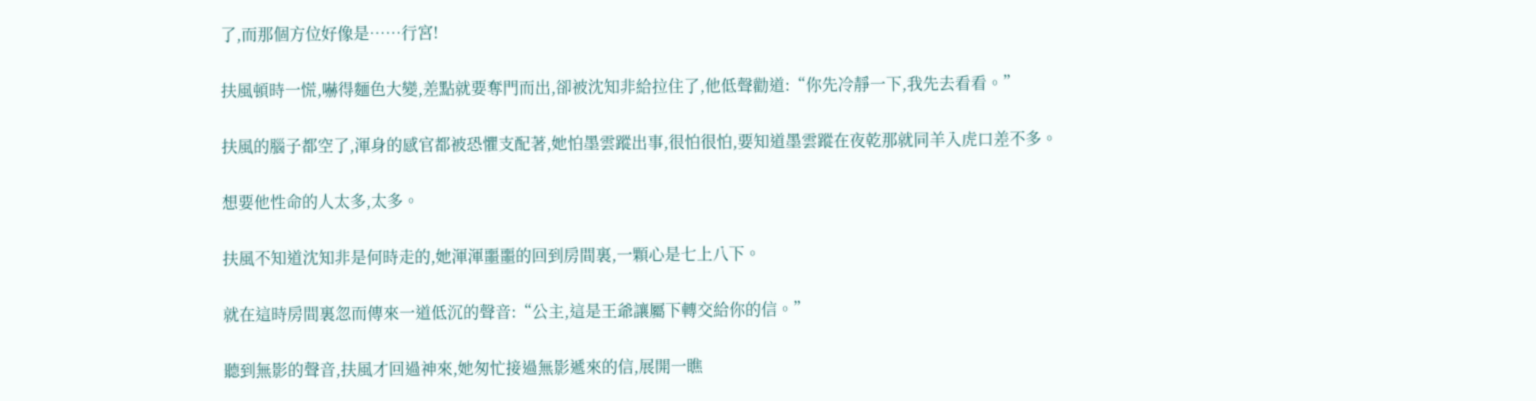了,而那個方位好像是……行宮!

扶風頓時一慌,嚇得麵色大變,差點就要奪門而出,卻被沈知非給拉住了,他低聲勸道:“你先冷靜一下,我先去看看。”

扶風的腦子都空了,渾身的感官都被恐懼支配著,她怕墨雲蹤出事,很怕很怕,要知道墨雲蹤在夜乾那就同羊入虎口差不多。

想要他性命的人太多,太多。

扶風不知道沈知非是何時走的,她渾渾噩噩的回到房間裏,一顆心是七上八下。

就在這時房間裏忽而傳來一道低沉的聲音:“公主,這是王爺讓屬下轉交給你的信。”

聽到無影的聲音,扶風才回過神來,她匆忙接過無影遞來的信,展開一瞧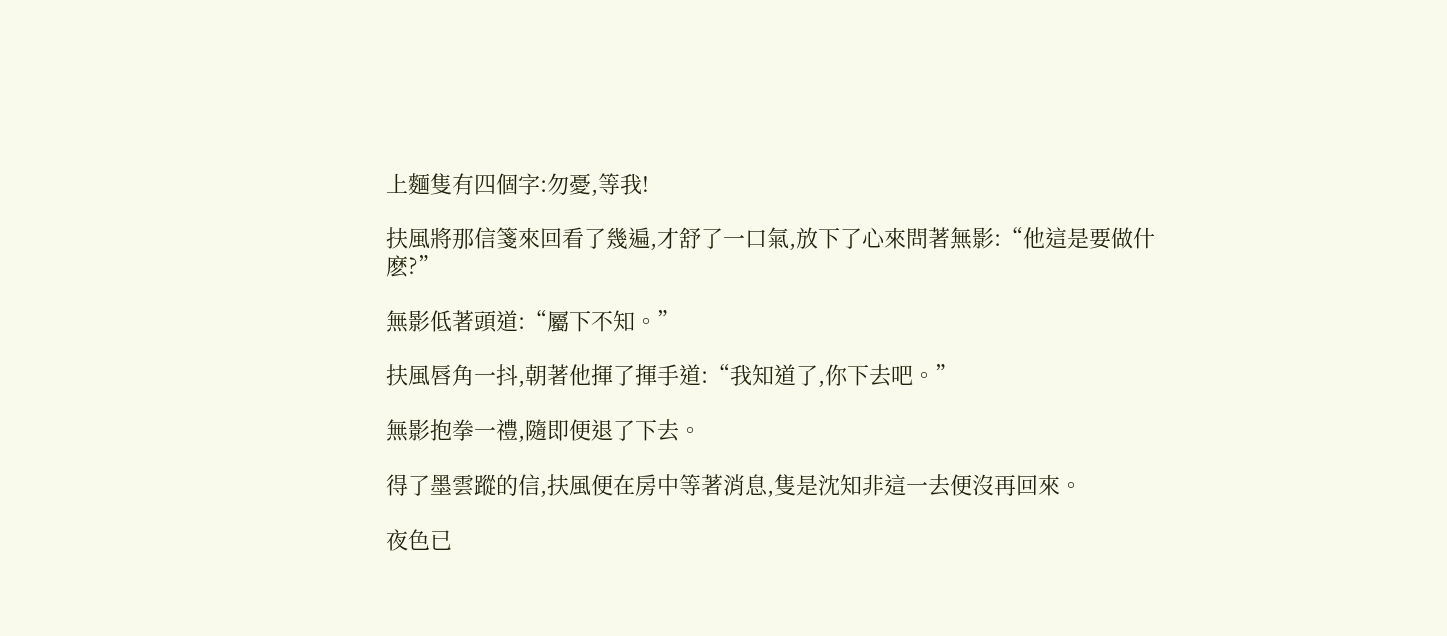上麵隻有四個字:勿憂,等我!

扶風將那信箋來回看了幾遍,才舒了一口氣,放下了心來問著無影:“他這是要做什麽?”

無影低著頭道:“屬下不知。”

扶風唇角一抖,朝著他揮了揮手道:“我知道了,你下去吧。”

無影抱拳一禮,隨即便退了下去。

得了墨雲蹤的信,扶風便在房中等著消息,隻是沈知非這一去便沒再回來。

夜色已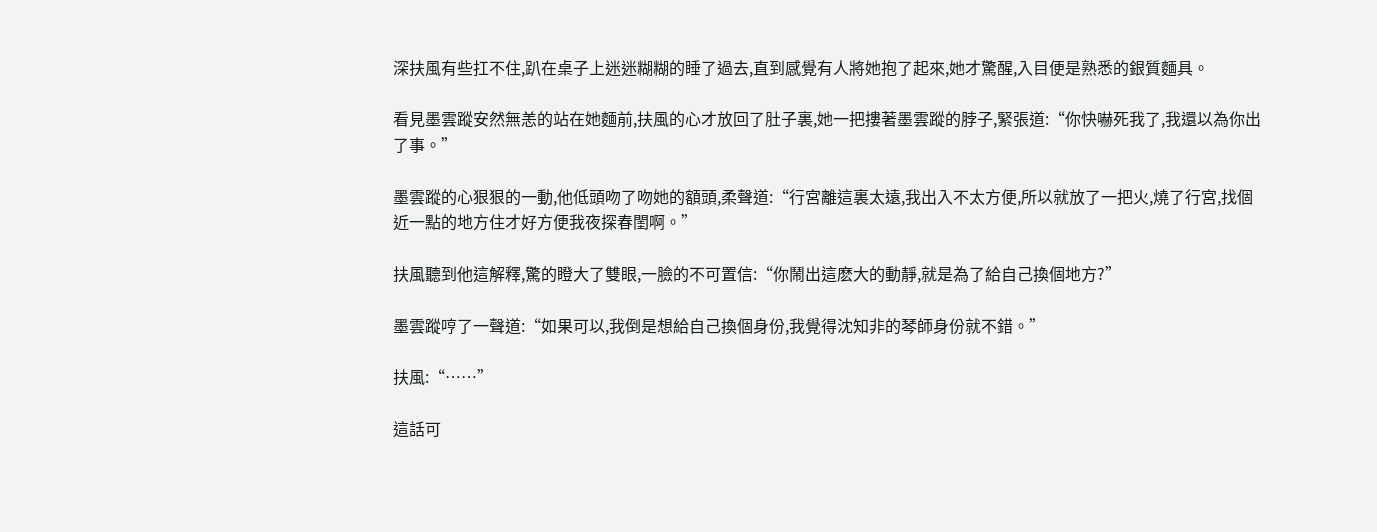深扶風有些扛不住,趴在桌子上迷迷糊糊的睡了過去,直到感覺有人將她抱了起來,她才驚醒,入目便是熟悉的銀質麵具。

看見墨雲蹤安然無恙的站在她麵前,扶風的心才放回了肚子裏,她一把摟著墨雲蹤的脖子,緊張道:“你快嚇死我了,我還以為你出了事。”

墨雲蹤的心狠狠的一動,他低頭吻了吻她的額頭,柔聲道:“行宮離這裏太遠,我出入不太方便,所以就放了一把火,燒了行宮,找個近一點的地方住才好方便我夜探春閨啊。”

扶風聽到他這解釋,驚的瞪大了雙眼,一臉的不可置信:“你鬧出這麽大的動靜,就是為了給自己換個地方?”

墨雲蹤哼了一聲道:“如果可以,我倒是想給自己換個身份,我覺得沈知非的琴師身份就不錯。”

扶風:“……”

這話可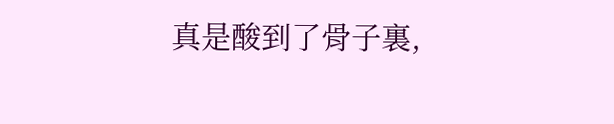真是酸到了骨子裏,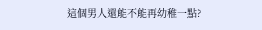這個男人還能不能再幼稚一點?